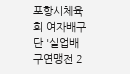포항시체육회 여자배구단 '실업배구연맹전 2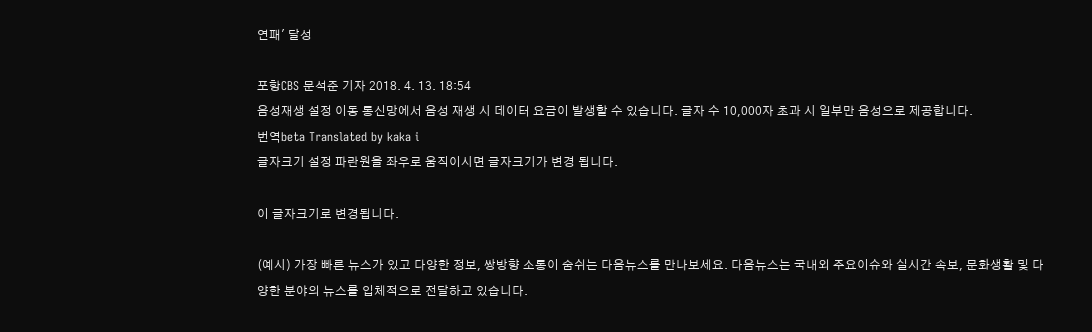연패' 달성

포항CBS 문석준 기자 2018. 4. 13. 18:54
음성재생 설정 이동 통신망에서 음성 재생 시 데이터 요금이 발생할 수 있습니다. 글자 수 10,000자 초과 시 일부만 음성으로 제공합니다.
번역beta Translated by kaka i
글자크기 설정 파란원을 좌우로 움직이시면 글자크기가 변경 됩니다.

이 글자크기로 변경됩니다.

(예시) 가장 빠른 뉴스가 있고 다양한 정보, 쌍방향 소통이 숨쉬는 다음뉴스를 만나보세요. 다음뉴스는 국내외 주요이슈와 실시간 속보, 문화생활 및 다양한 분야의 뉴스를 입체적으로 전달하고 있습니다.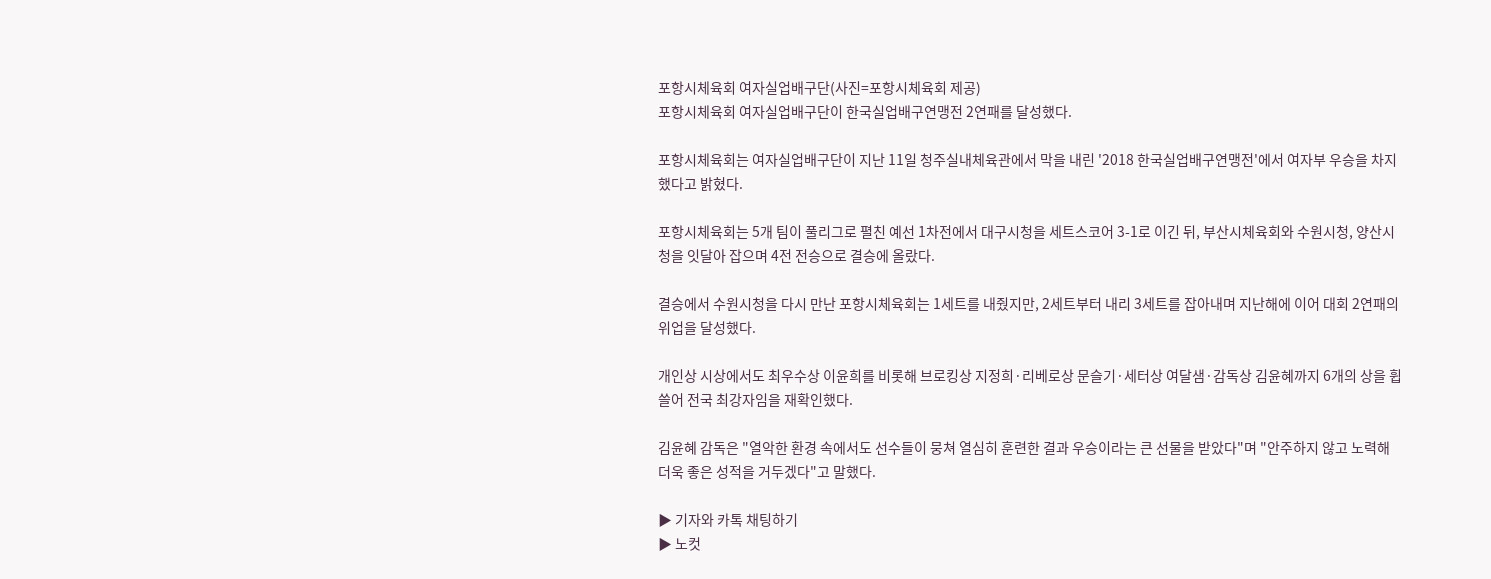포항시체육회 여자실업배구단(사진=포항시체육회 제공)
포항시체육회 여자실업배구단이 한국실업배구연맹전 2연패를 달성했다.

포항시체육회는 여자실업배구단이 지난 11일 청주실내체육관에서 막을 내린 '2018 한국실업배구연맹전'에서 여자부 우승을 차지했다고 밝혔다.

포항시체육회는 5개 팀이 풀리그로 펼친 예선 1차전에서 대구시청을 세트스코어 3-1로 이긴 뒤, 부산시체육회와 수원시청, 양산시청을 잇달아 잡으며 4전 전승으로 결승에 올랐다.

결승에서 수원시청을 다시 만난 포항시체육회는 1세트를 내줬지만, 2세트부터 내리 3세트를 잡아내며 지난해에 이어 대회 2연패의 위업을 달성했다.

개인상 시상에서도 최우수상 이윤희를 비롯해 브로킹상 지정희·리베로상 문슬기·세터상 여달샘·감독상 김윤혜까지 6개의 상을 휩쓸어 전국 최강자임을 재확인했다.

김윤혜 감독은 "열악한 환경 속에서도 선수들이 뭉쳐 열심히 훈련한 결과 우승이라는 큰 선물을 받았다"며 "안주하지 않고 노력해 더욱 좋은 성적을 거두겠다"고 말했다.

▶ 기자와 카톡 채팅하기
▶ 노컷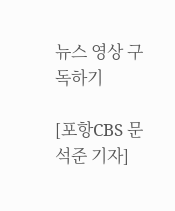뉴스 영상 구독하기

[포항CBS 문석준 기자]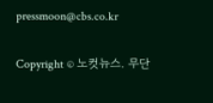pressmoon@cbs.co.kr

Copyright © 노컷뉴스. 무단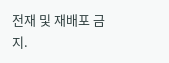전재 및 재배포 금지.